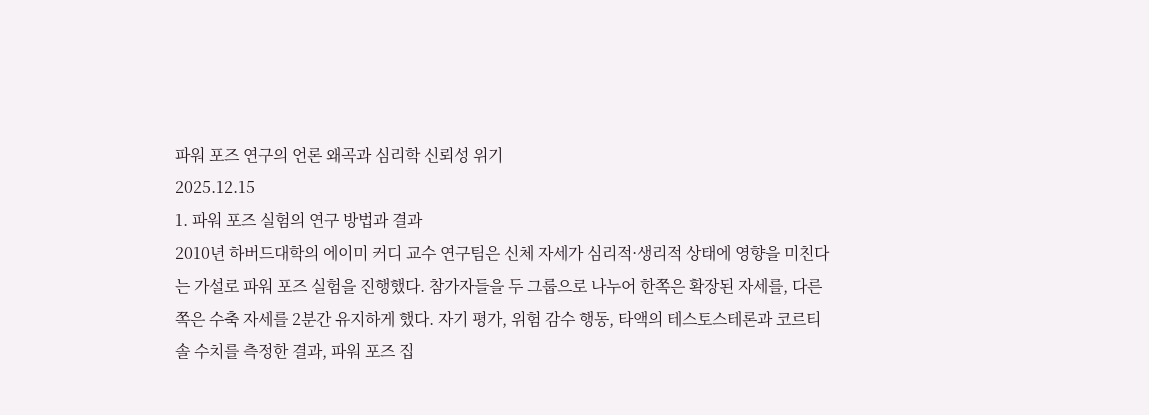파워 포즈 연구의 언론 왜곡과 심리학 신뢰성 위기
2025.12.15
1. 파워 포즈 실험의 연구 방법과 결과
2010년 하버드대학의 에이미 커디 교수 연구팀은 신체 자세가 심리적·생리적 상태에 영향을 미친다는 가설로 파워 포즈 실험을 진행했다. 참가자들을 두 그룹으로 나누어 한쪽은 확장된 자세를, 다른 쪽은 수축 자세를 2분간 유지하게 했다. 자기 평가, 위험 감수 행동, 타액의 테스토스테론과 코르티솔 수치를 측정한 결과, 파워 포즈 집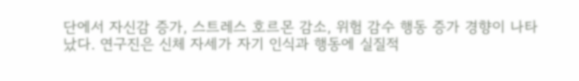단에서 자신감 증가, 스트레스 호르몬 감소, 위험 감수 행동 증가 경향이 나타났다. 연구진은 신체 자세가 자기 인식과 행동에 실질적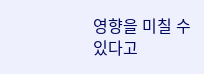영향을 미칠 수 있다고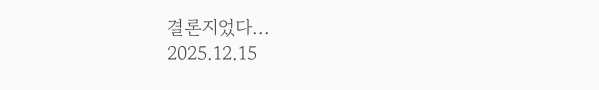결론지었다...
2025.12.15